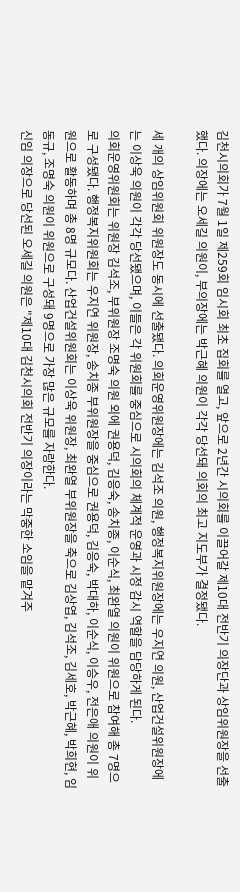김천시의회가 7월 1일 제259회 임시회 최초 집회를 열고, 앞으로 2년간 시의회를 이끌어갈 제10대 전반기 의장단과 상임위원장을 선출했다. 의장에는 오세길 의원이, 부의장에는 박근혜 의원이 각각 당선돼 의회의 최고 지도부가 결정됐다.

세 개의 상임위원회 위원장도 동시에 선출됐다. 의회운영위원장에는 김석조 의원, 행정복지위원장에는 우지연 의원, 산업건설위원장에는 이상욱 의원이 각각 당선됐으며, 이들은 각 위원회를 중심으로 시의회의 체계적 운영과 시정 감시 역할을 담당하게 된다.
의회운영위원회는 위원장 김석조, 부위원장 조명숙 의원 외에 권용덕, 김응숙, 송치종, 이순식, 최완열 의원이 위원으로 참여해 총 7명으로 구성됐다. 행정복지위원회는 우지연 위원장, 송치종 부위원장을 중심으로 권용덕, 김응숙, 박대하, 이순식, 이승우, 전은애 의원이 위원으로 활동하며 총 8명 규모다. 산업건설위원회는 이상욱 위원장, 최완열 부위원장을 축으로 김상엽, 김석조, 김세호, 박근혜, 박희현, 임동규, 조명숙 의원이 위원으로 구성돼 9명으로 가장 많은 규모를 자랑한다.
신임 의장으로 당선된 오세길 의원은 "제10대 김천시의회 전반기 의장이라는 막중한 소임을 맡겨주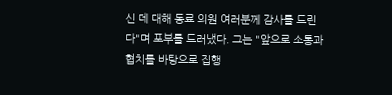신 데 대해 동료 의원 여러분께 감사를 드린다"며 포부를 드러냈다. 그는 "앞으로 소통과 협치를 바탕으로 집행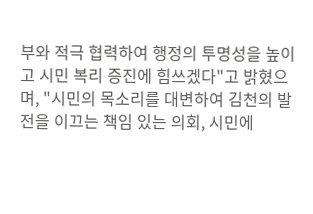부와 적극 협력하여 행정의 투명성을 높이고 시민 복리 증진에 힘쓰겠다"고 밝혔으며, "시민의 목소리를 대변하여 김천의 발전을 이끄는 책임 있는 의회, 시민에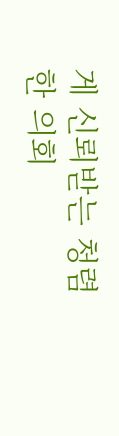게 신뢰받는 청렴한 의회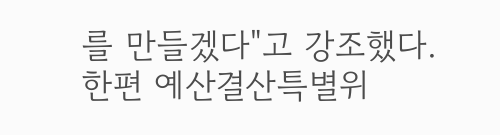를 만들겠다"고 강조했다.
한편 예산결산특별위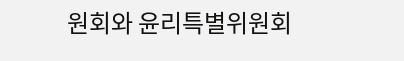원회와 윤리특별위원회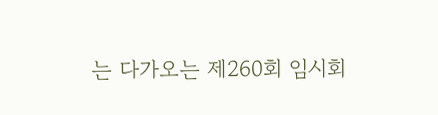는 다가오는 제260회 임시회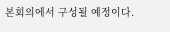본회의에서 구성될 예정이다.